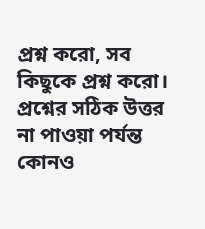প্রশ্ন করো, সব কিছুকে প্রশ্ন করো। প্রশ্নের সঠিক উত্তর না পাওয়া পর্যন্ত কোনও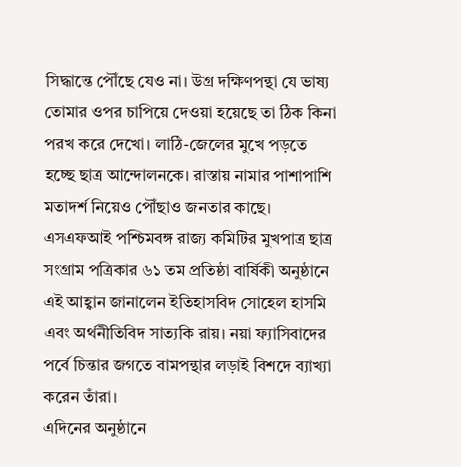সিদ্ধান্তে পৌঁছে যেও না। উগ্র দক্ষিণপন্থা যে ভাষ্য তোমার ওপর চাপিয়ে দেওয়া হয়েছে তা ঠিক কিনা পরখ করে দেখো। লাঠি-জেলের মুখে পড়তে হচ্ছে ছাত্র আন্দোলনকে। রাস্তায় নামার পাশাপাশি মতাদর্শ নিয়েও পৌঁছাও জনতার কাছে।
এসএফআই পশ্চিমবঙ্গ রাজ্য কমিটির মুখপাত্র ছাত্র সংগ্রাম পত্রিকার ৬১ তম প্রতিষ্ঠা বার্ষিকী অনুষ্ঠানে এই আহ্বান জানালেন ইতিহাসবিদ সোহেল হাসমি এবং অর্থনীতিবিদ সাত্যকি রায়। নয়া ফ্যাসিবাদের পর্বে চিন্তার জগতে বামপন্থার লড়াই বিশদে ব্যাখ্যা করেন তাঁরা।
এদিনের অনুষ্ঠানে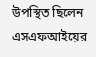উপস্থিত ছিলেন এসএফআইয়ের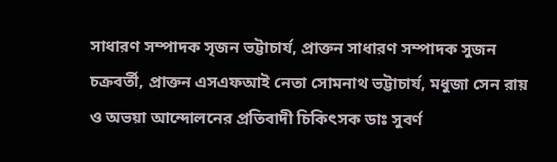সাধারণ সম্পাদক সৃজন ভট্টাচার্য, প্রাক্তন সাধারণ সম্পাদক সুজন চক্রবর্তী, প্রাক্তন এসএফআই নেতা সোমনাথ ভট্টাচার্য, মধুজা সেন রায় ও অভয়া আন্দোলনের প্রতিবাদী চিকিৎসক ডাঃ সুবর্ণ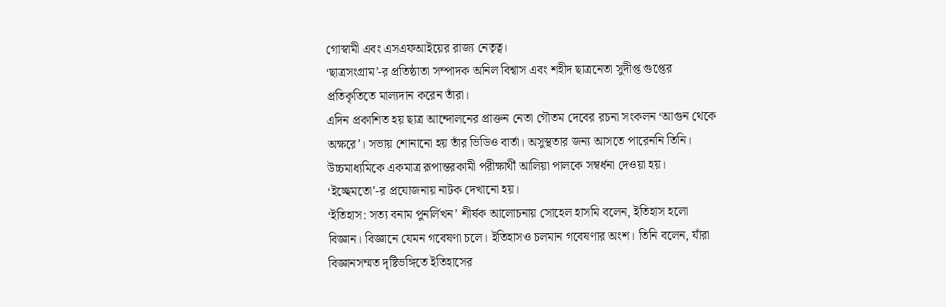গোস্বামী এবং এসএফআইয়ের রাজ্য নেতৃত্ব।
‘ছাত্রসংগ্রাম’-র প্রতিষ্ঠাতা সম্পাদক অনিল বিশ্বাস এবং শহীদ ছাত্রনেতা সুদীপ্ত গুপ্তের প্রতিকৃতিতে মাল্যদান করেন তাঁরা।
এদিন প্রকাশিত হয় ছাত্র আন্দোলনের প্রাক্তন নেতা গৌতম দেবের রচনা সংকলন ‘আগুন থেকে অক্ষরে’। সভায় শোনানো হয় তাঁর ভিডিও বার্তা। অসুস্থতার জন্য আসতে পারেননি তিনি।
উচ্চমাধ্যমিকে একমাত্র রূপান্তরকামী পরীক্ষার্থী আলিয়া পালকে সম্বর্ধনা দেওয়া হয়। ‘ইচ্ছেমতো’-র প্রযোজনায় নাটক দেখানো হয়।
‘ইতিহাস: সত্য বনাম পুনর্লিখন’ শীর্ষক আলোচনায় সোহেল হাসমি বলেন, ইতিহাস হলো বিজ্ঞান। বিজ্ঞানে যেমন গবেষণা চলে। ইতিহাসও চলমান গবেষণার অংশ। তিনি বলেন, যাঁরা বিজ্ঞানসম্মত দৃষ্টিভঙ্গিতে ইতিহাসের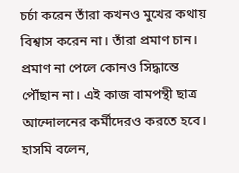চর্চা করেন তাঁরা কখনও মুখের কথায় বিশ্বাস করেন না। তাঁরা প্রমাণ চান। প্রমাণ না পেলে কোনও সিদ্ধান্তে পৌঁছান না। এই কাজ বামপন্থী ছাত্র আন্দোলনের কর্মীদেরও করতে হবে।
হাসমি বলেন,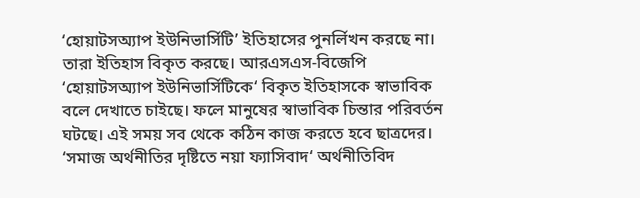‘হোয়াটসঅ্যাপ ইউনিভার্সিটি’ ইতিহাসের পুনর্লিখন করছে না। তারা ইতিহাস বিকৃত করছে। আরএসএস-বিজেপি ‘হোয়াটসঅ্যাপ ইউনিভার্সিটিকে‘ বিকৃত ইতিহাসকে স্বাভাবিক বলে দেখাতে চাইছে। ফলে মানুষের স্বাভাবিক চিন্তার পরিবর্তন ঘটছে। এই সময় সব থেকে কঠিন কাজ করতে হবে ছাত্রদের।
‘সমাজ অর্থনীতির দৃষ্টিতে নয়া ফ্যাসিবাদ‘ অর্থনীতিবিদ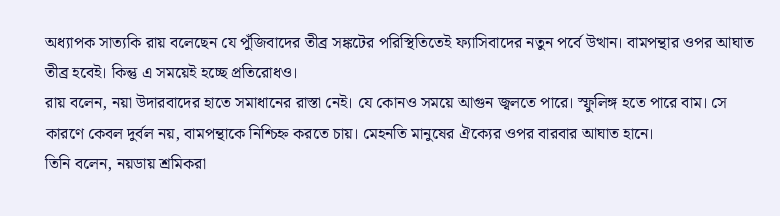অধ্যাপক সাত্যকি রায় বলেছেন যে পুঁজিবাদের তীব্র সঙ্কটের পরিস্থিতিতেই ফ্যাসিবাদের নতুন পর্বে উত্থান। বামপন্থার ওপর আঘাত তীব্র হবেই। কিন্তু এ সময়েই হচ্ছে প্রতিরোধও।
রায় বলেন, নয়া উদারবাদের হাতে সমাধানের রাস্তা নেই। যে কোনও সময়ে আগুন জ্বলতে পারে। স্ফুলিঙ্গ হতে পারে বাম। সে কারণে কেবল দুর্বল নয়, বামপন্থাকে নিশ্চিহ্ন করতে চায়। মেহনতি মানুষের ঐক্যের ওপর বারবার আঘাত হানে।
তিনি বলেন, নয়ডায় শ্রমিকরা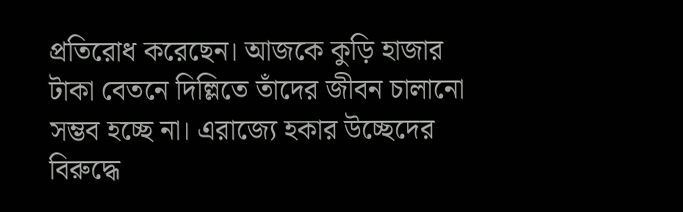প্রতিরোধ করেছেন। আজকে কুড়ি হাজার টাকা বেতনে দিল্লিতে তাঁদের জীবন চালানো সম্ভব হচ্ছে না। এরাজ্যে হকার উচ্ছেদের বিরুদ্ধে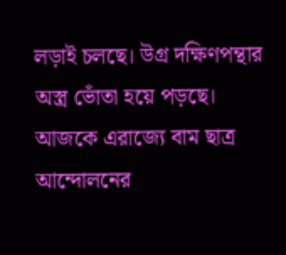লড়াই চলছে। উগ্র দক্ষিণপন্থার অস্ত্র ভোঁতা হয়ে পড়ছে। আজকে এরাজ্যে বাম ছাত্র আন্দোলনের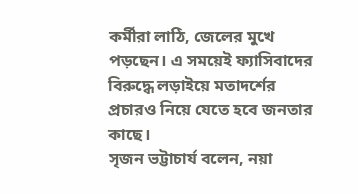কর্মীরা লাঠি, জেলের মুখে পড়ছেন। এ সময়েই ফ্যাসিবাদের বিরুদ্ধে লড়াইয়ে মতাদর্শের প্রচারও নিয়ে যেতে হবে জনতার কাছে।
সৃজন ভট্টাচার্য বলেন, নয়া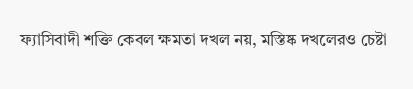ফ্যাসিবাদী শক্তি কেবল ক্ষমতা দখল নয়, মস্তিষ্ক দখলেরও চেষ্টা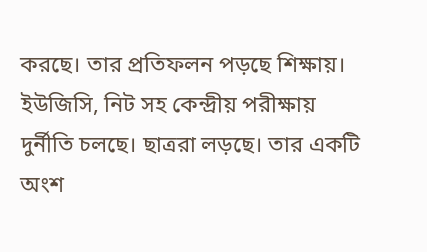করছে। তার প্রতিফলন পড়ছে শিক্ষায়। ইউজিসি, নিট সহ কেন্দ্রীয় পরীক্ষায় দুর্নীতি চলছে। ছাত্ররা লড়ছে। তার একটি অংশ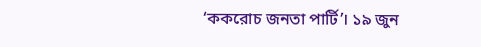‘ককরোচ জনতা পার্টি’। ১৯ জুন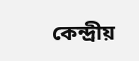কেন্দ্রীয়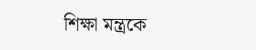শিক্ষা মন্ত্রকে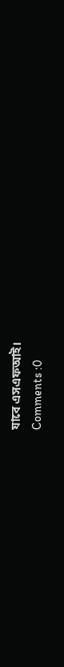যাবে এসএফআই।
Comments :0